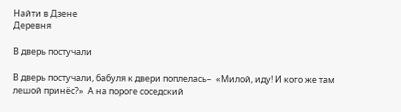Найти в Дзене
Деревня

В дверь постучали

В дверь постучали, бабуля к двери поплелась–  «Милой, иду! И кого же там лешой принёс?»  А на пороге соседский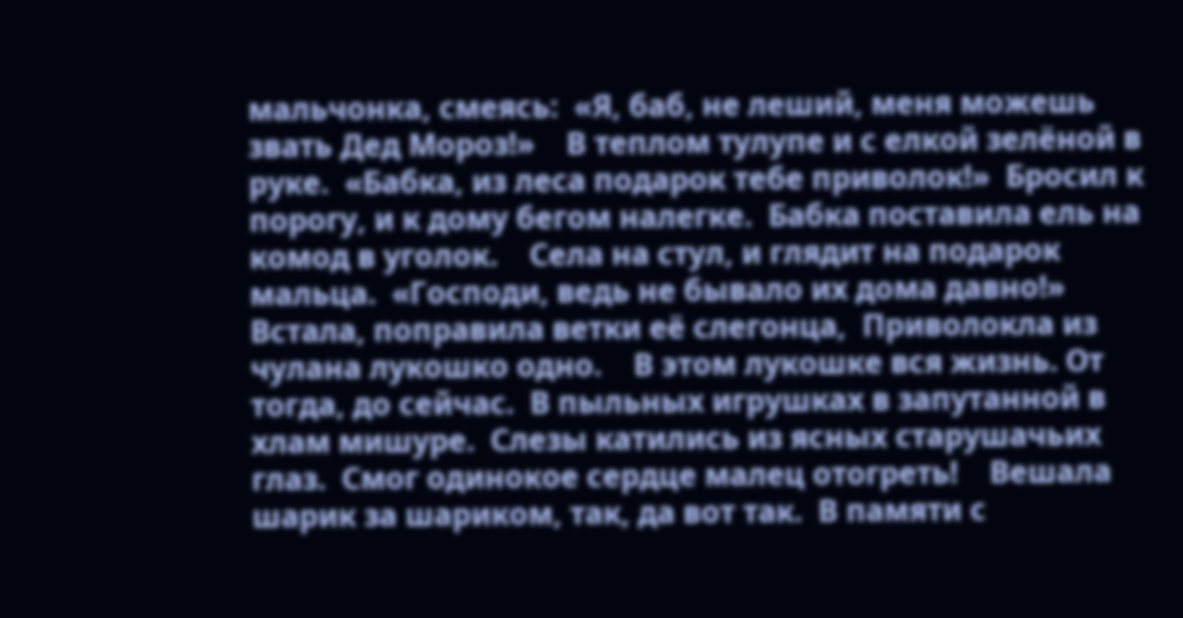мальчонка, смеясь:  «Я, баб, не леший, меня можешь звать Дед Мороз!»    В теплом тулупе и с елкой зелёной в руке.  «Бабка, из леса подарок тебе приволок!»  Бросил к порогу, и к дому бегом налегке.  Бабка поставила ель на комод в уголок.    Села на стул, и глядит на подарок мальца.  «Господи, ведь не бывало их дома давно!»  Встала, поправила ветки её слегонца,  Приволокла из чулана лукошко одно.    В этом лукошке вся жизнь. От тогда, до сейчас.  В пыльных игрушках в запутанной в хлам мишуре.  Слезы катились из ясных старушачьих глаз.  Смог одинокое сердце малец отогреть!    Вешала шарик за шариком, так, да вот так.  В памяти с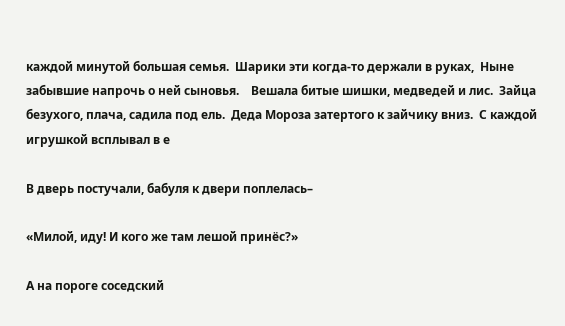каждой минутой большая семья.  Шарики эти когда-то держали в руках,  Ныне забывшие напрочь о ней сыновья.    Вешала битые шишки, медведей и лис.  Зайца безухого, плача, садила под ель.  Деда Мороза затертого к зайчику вниз.  С каждой игрушкой всплывал в е

В дверь постучали, бабуля к двери поплелась–

«Милой, иду! И кого же там лешой принёс?»

А на пороге соседский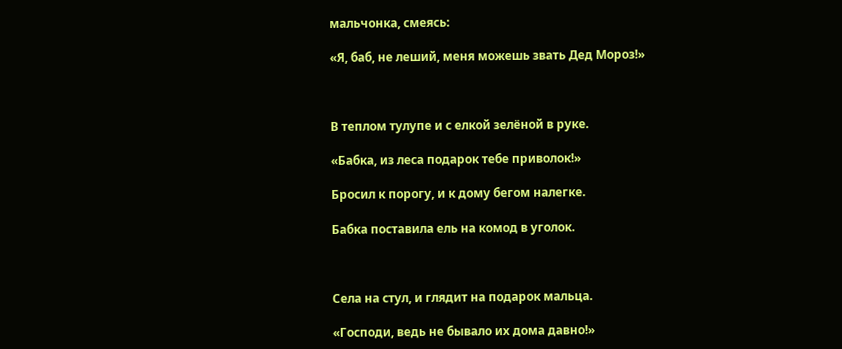мальчонка, смеясь:

«Я, баб, не леший, меня можешь звать Дед Мороз!»



В теплом тулупе и с елкой зелёной в руке.

«Бабка, из леса подарок тебе приволок!»

Бросил к порогу, и к дому бегом налегке.

Бабка поставила ель на комод в уголок.



Села на стул, и глядит на подарок мальца.

«Господи, ведь не бывало их дома давно!»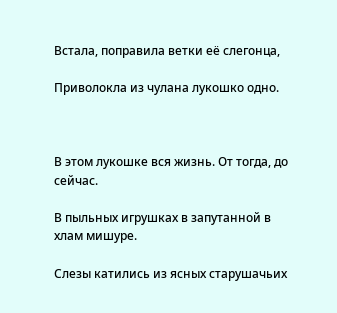Встала, поправила ветки её слегонца,

Приволокла из чулана лукошко одно.



В этом лукошке вся жизнь. От тогда, до сейчас.

В пыльных игрушках в запутанной в хлам мишуре.

Слезы катились из ясных старушачьих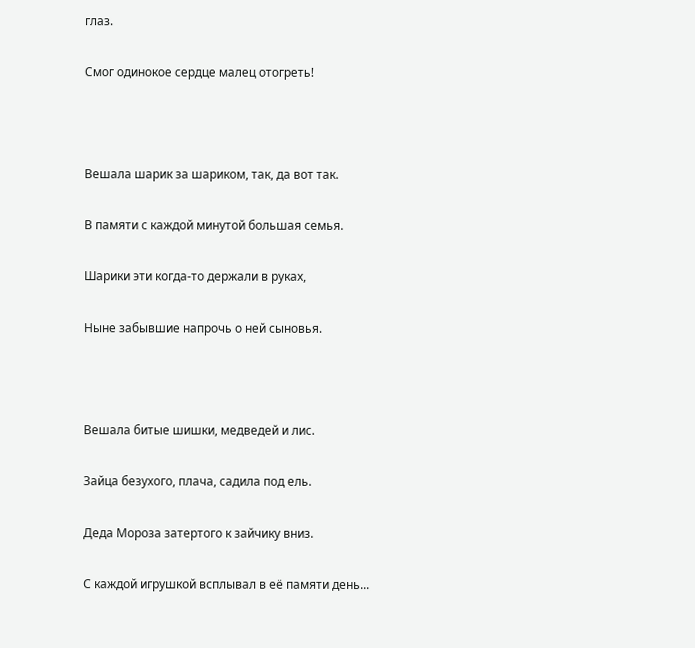глаз.

Смог одинокое сердце малец отогреть!



Вешала шарик за шариком, так, да вот так.

В памяти с каждой минутой большая семья.

Шарики эти когда-то держали в руках,

Ныне забывшие напрочь о ней сыновья.



Вешала битые шишки, медведей и лис.

Зайца безухого, плача, садила под ель.

Деда Мороза затертого к зайчику вниз.

С каждой игрушкой всплывал в её памяти день...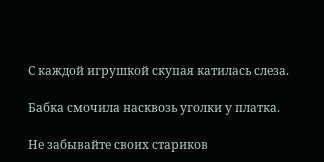С каждой игрушкой скупая катилась слеза.

Бабка смочила насквозь уголки у платка.

Не забывайте своих стариков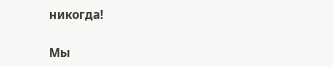никогда!

Мы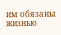им обязаны жизнью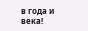в года и века!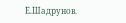Е.Шадрунов.